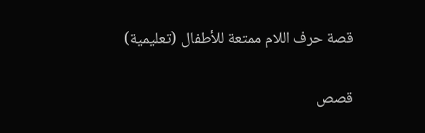قصة حرف اللام ممتعة للأطفال (تعليمية)

قصص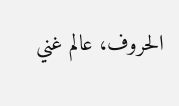الحروف، عالم غني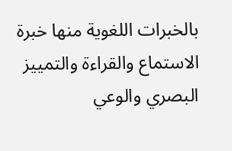بالخبرات اللغوية منها خبرة الاستماع والقراءة والتمييز البصري والوعي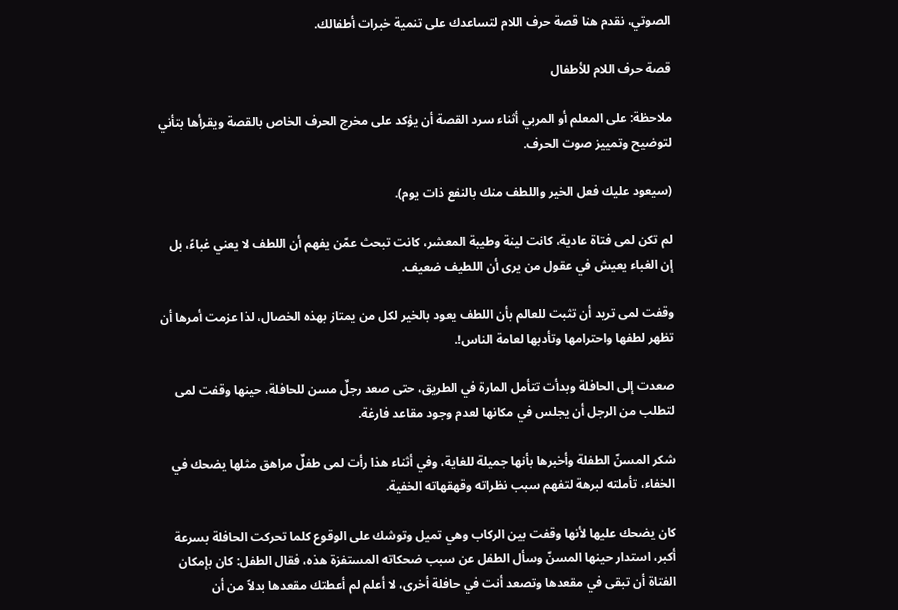الصوتي، نقدم هنا قصة حرف اللام لتساعدك على تنمية خبرات أطفالك.

قصة حرف اللام للأطفال

ملاحظة: على المعلم أو المربي أثناء سرد القصة أن يؤكد على مخرج الحرف الخاص بالقصة ويقرأها بتأني لتوضيح وتمييز صوت الحرف.

(سيعود عليك فعل الخير واللطف منك بالنفع ذات يوم).

لم تكن لمى فتاة عادية، كانت لينة وطيبة المعشر، كانت تبحث عمّن يفهم أن اللطف لا يعني غباءً، بل إن الغباء يعيش في عقول من يرى أن اللطيف ضعيف.

وقفت لمى تريد أن تثبت للعالم بأن اللطف يعود بالخير لكل من يمتاز بهذه الخصال، لذا عزمت أمرها أن تظهر لطفها واحترامها وتأدبها لعامة الناس!.

صعدت إلى الحافلة وبدأت تتأمل المارة في الطريق، حتى صعد رجلٌ مسن للحافلة، حينها وقفت لمى لتطلب من الرجل أن يجلس في مكانها لعدم وجود مقاعد فارغة.

شكر المسنّ الطفلة وأخبرها بأنها جميلة للغاية، وفي أثناء هذا رأت لمى طفلٌ مراهق مثلها يضحك في الخفاء، تأملته لبرهة لتفهم سبب نظراته وقهقهاته الخفية.

كان يضحك عليها لأنها وقفت بين الركاب وهي تميل وتوشك على الوقوع كلما تحركت الحافلة بسرعة أكبر، استدار حينها المسنّ وسأل الطفل عن سبب ضحكاته المستفزة هذه، فقال الطفل: كان بإمكان الفتاة أن تبقى في مقعدها وتصعد أنت في حافلة أخرى، لا أعلم لم أعطتك مقعدها بدلاً من أن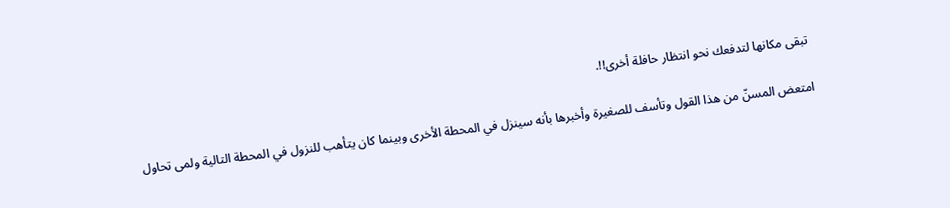تبقى مكانها لتدفعك نحو انتظار حافلة أخرى!!.

امتعض المسنّ من هذا القول وتأسف للصغيرة وأخبرها بأنه سينزل في المحطة الأخرى وبينما كان يتأهب للنزول في المحطة التالية ولمى تحاول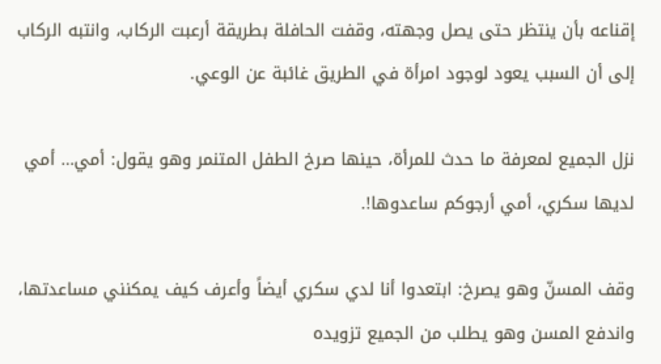إقناعه بأن ينتظر حتى يصل وجهته، وقفت الحافلة بطريقة أرعبت الركاب، وانتبه الركاب إلى أن السبب يعود لوجود امرأة في الطريق غائبة عن الوعي.

نزل الجميع لمعرفة ما حدث للمرأة، حينها صرخ الطفل المتنمر وهو يقول: أمي… أمي لديها سكري، أمي أرجوكم ساعدوها!.

وقف المسنّ وهو يصرخ: ابتعدوا أنا لدي سكري أيضاً وأعرف كيف يمكنني مساعدتها، واندفع المسن وهو يطلب من الجميع تزويده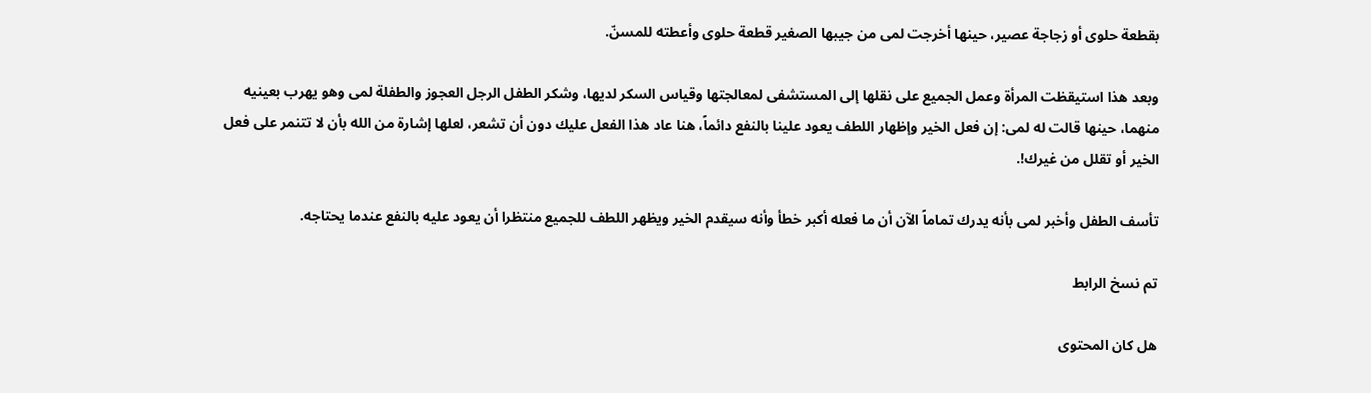بقطعة حلوى أو زجاجة عصير، حينها أخرجت لمى من جيبها الصغير قطعة حلوى وأعطته للمسنّ.

وبعد هذا استيقظت المرأة وعمل الجميع على نقلها إلى المستشفى لمعالجتها وقياس السكر لديها، وشكر الطفل الرجل العجوز والطفلة لمى وهو يهرب بعينيه منهما، حينها قالت له لمى: إن فعل الخير وإظهار اللطف يعود علينا بالنفع دائماً، هنا عاد هذا الفعل عليك دون أن تشعر، لعلها إشارة من الله بأن لا تتنمر على فعل الخير أو تقلل من غيرك!.

تأسف الطفل وأخبر لمى بأنه يدرك تماماً الآن أن ما فعله أكبر خطأ وأنه سيقدم الخير ويظهر اللطف للجميع منتظرا أن يعود عليه بالنفع عندما يحتاجه.

تم نسخ الرابط

هل كان المحتوى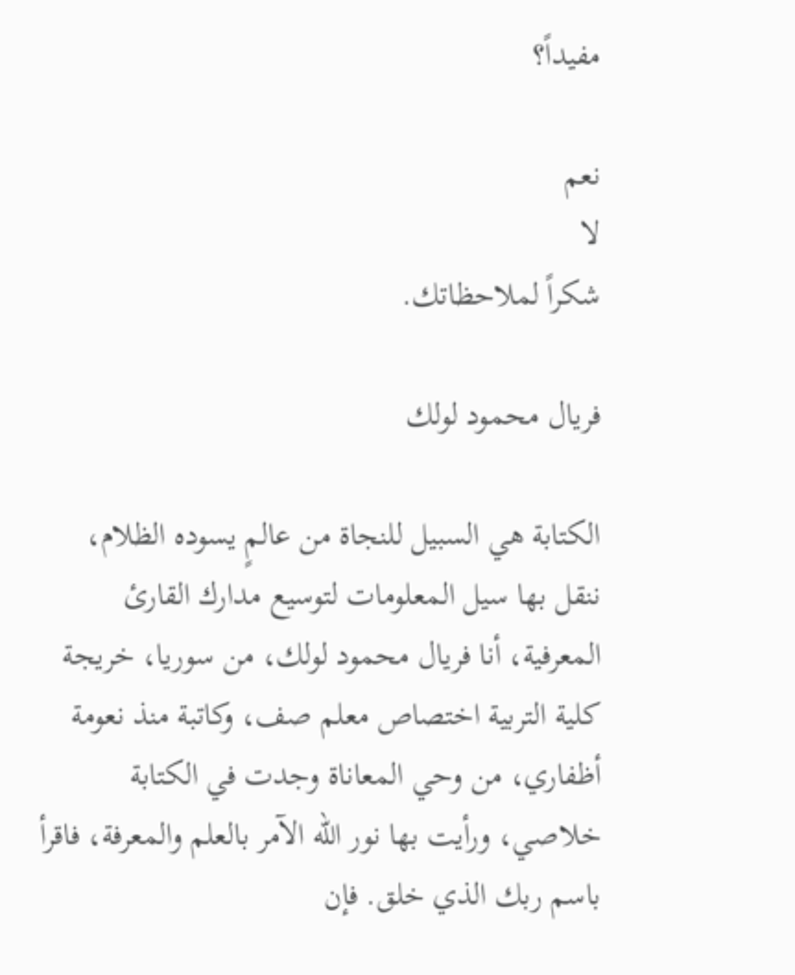مفيداً؟

نعم
لا
شكراً لملاحظاتك.

فريال محمود لولك

الكتابة هي السبيل للنجاة من عالمٍ يسوده الظلام، ننقل بها سيل المعلومات لتوسيع مدارك القارئ المعرفية، أنا فريال محمود لولك، من سوريا، خريجة كلية التربية اختصاص معلم صف، وكاتبة منذ نعومة أظفاري، من وحي المعاناة وجدت في الكتابة خلاصي، ورأيت بها نور الله الآمر بالعلم والمعرفة، فاقرأ باسم ربك الذي خلق. فإن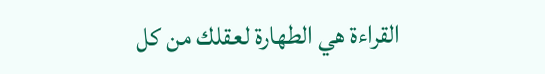القراءة هي الطهارة لعقلك من كل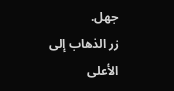جهل.
زر الذهاب إلى الأعلى